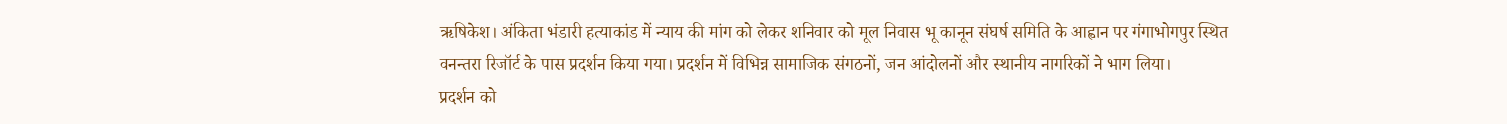ऋषिकेश। अंकिता भंडारी हत्याकांड में न्याय की मांग को लेकर शनिवार को मूल निवास भू कानून संघर्ष समिति के आह्वान पर गंगाभोगपुर स्थित वनन्तरा रिजॉर्ट के पास प्रदर्शन किया गया। प्रदर्शन में विभिन्न सामाजिक संगठनों, जन आंदोलनों और स्थानीय नागरिकों ने भाग लिया।
प्रदर्शन को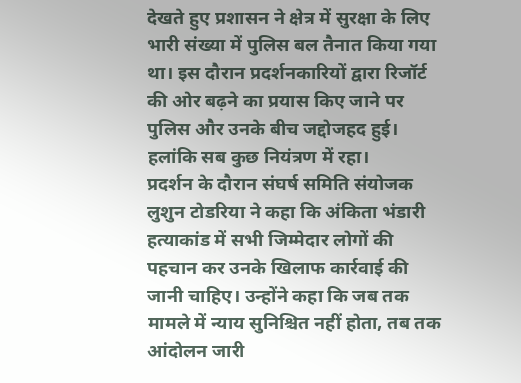देखते हुए प्रशासन ने क्षेत्र में सुरक्षा के लिए भारी संख्या में पुलिस बल तैनात किया गया था। इस दौरान प्रदर्शनकारियों द्वारा रिजॉर्ट की ओर बढ़ने का प्रयास किए जाने पर पुलिस और उनके बीच जद्दोजहद हुई। हलांकि सब कुछ नियंत्रण में रहा।
प्रदर्शन के दौरान संघर्ष समिति संयोजक लुशुन टोडरिया ने कहा कि अंकिता भंडारी हत्याकांड में सभी जिम्मेदार लोगों की पहचान कर उनके खिलाफ कार्रवाई की जानी चाहिए। उन्होंने कहा कि जब तक मामले में न्याय सुनिश्चित नहीं होता, तब तक आंदोलन जारी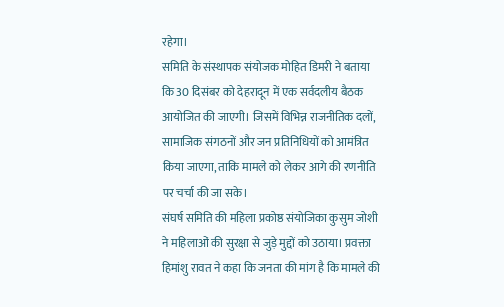रहेगा।
समिति के संस्थापक संयोजक मोहित डिमरी ने बताया कि 30 दिसंबर को देहरादून में एक सर्वदलीय बैठक आयोजित की जाएगी। जिसमें विभिन्न राजनीतिक दलों, सामाजिक संगठनों और जन प्रतिनिधियों को आमंत्रित किया जाएगा, ताकि मामले को लेकर आगे की रणनीति पर चर्चा की जा सके।
संघर्ष समिति की महिला प्रकोष्ठ संयोजिका कुसुम जोशी ने महिलाओं की सुरक्षा से जुड़े मुद्दों को उठाया। प्रवक्ता हिमांशु रावत ने कहा कि जनता की मांग है कि मामले की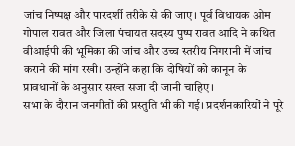जांच निष्पक्ष और पारदर्शी तरीके से की जाए। पूर्व विधायक ओम गोपाल रावत और जिला पंचायत सदस्य पुष्प रावत आदि ने कथित वीआईपी की भूमिका की जांच और उच्च स्तरीय निगरानी में जांच कराने की मांग रखी। उन्होंने कहा कि दोषियों को कानून के प्रावधानों के अनुसार सख्त सजा दी जानी चाहिए।
सभा के दौरान जनगीतों की प्रस्तुति भी की गई। प्रदर्शनकारियों ने पूरे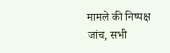मामले की निष्पक्ष जांच, सभी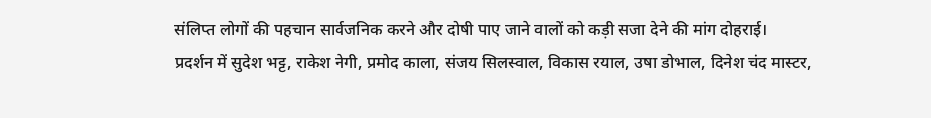संलिप्त लोगों की पहचान सार्वजनिक करने और दोषी पाए जाने वालों को कड़ी सजा देने की मांग दोहराई।
प्रदर्शन में सुदेश भट्ट, राकेश नेगी, प्रमोद काला, संजय सिलस्वाल, विकास रयाल, उषा डोभाल, दिनेश चंद मास्टर,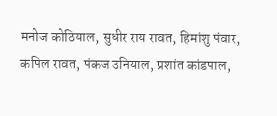मनोज कोठियाल, सुधीर राय रावत, हिमांशु पंवार, कपिल रावत, पंकज उनियाल, प्रशांत कांडपाल,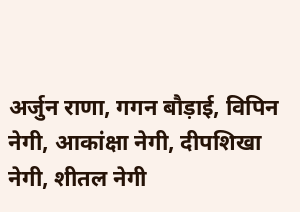अर्जुन राणा, गगन बौड़ाई, विपिन नेगी, आकांक्षा नेगी, दीपशिखा नेगी, शीतल नेगी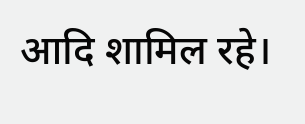आदि शामिल रहे।